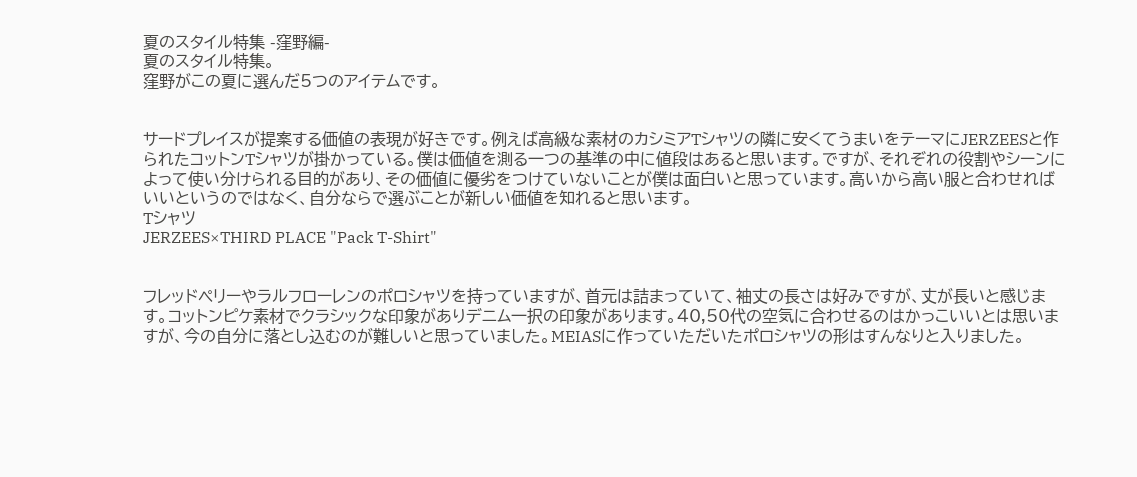夏のスタイル特集 -窪野編-
夏のスタイル特集。
窪野がこの夏に選んだ5つのアイテムです。


サードプレイスが提案する価値の表現が好きです。例えば高級な素材のカシミアTシャツの隣に安くてうまいをテーマにJERZEESと作られたコットンTシャツが掛かっている。僕は価値を測る一つの基準の中に値段はあると思います。ですが、それぞれの役割やシーンによって使い分けられる目的があり、その価値に優劣をつけていないことが僕は面白いと思っています。高いから高い服と合わせればいいというのではなく、自分ならで選ぶことが新しい価値を知れると思います。
Tシャツ
JERZEES×THIRD PLACE "Pack T-Shirt"


フレッドペリーやラルフローレンのポロシャツを持っていますが、首元は詰まっていて、袖丈の長さは好みですが、丈が長いと感じます。コットンピケ素材でクラシックな印象がありデニム一択の印象があります。40,50代の空気に合わせるのはかっこいいとは思いますが、今の自分に落とし込むのが難しいと思っていました。MEIASに作っていただいたポロシャツの形はすんなりと入りました。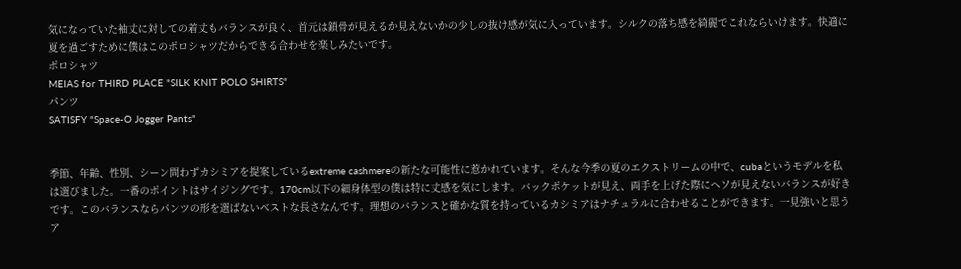気になっていた袖丈に対しての着丈もバランスが良く、首元は鎖骨が見えるか見えないかの少しの抜け感が気に入っています。シルクの落ち感を綺麗でこれならいけます。快適に夏を過ごすために僕はこのポロシャツだからできる合わせを楽しみたいです。
ポロシャツ
MEIAS for THIRD PLACE "SILK KNIT POLO SHIRTS"
パンツ
SATISFY "Space-O Jogger Pants"


季節、年齢、性別、シーン問わずカシミアを提案しているextreme cashmereの新たな可能性に惹かれています。そんな今季の夏のエクストリームの中で、cubaというモデルを私は選びました。一番のポイントはサイジングです。170cm以下の細身体型の僕は特に丈感を気にします。バックポケットが見え、両手を上げた際にヘソが見えないバランスが好きです。このバランスならパンツの形を選ばないベストな長さなんです。理想のバランスと確かな質を持っているカシミアはナチュラルに合わせることができます。一見強いと思うア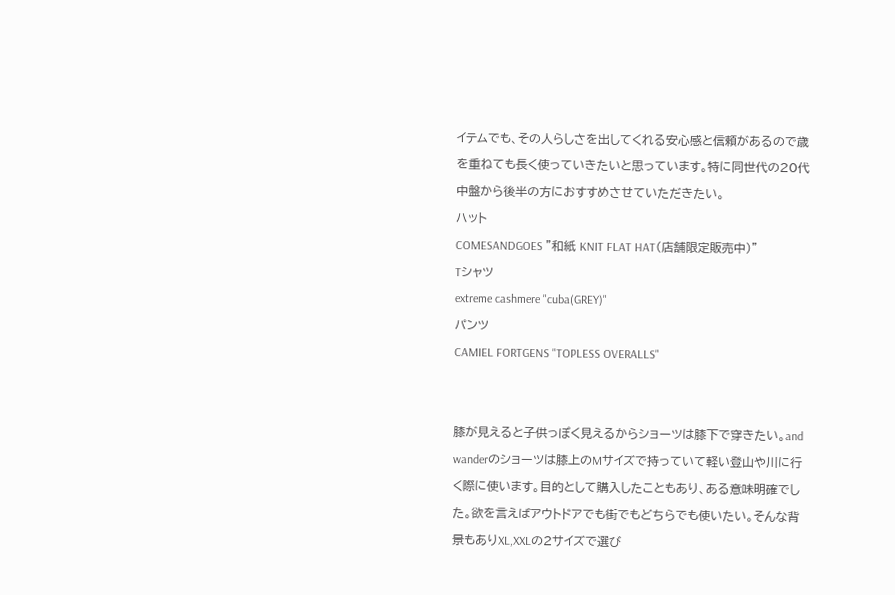イテムでも、その人らしさを出してくれる安心感と信頼があるので歳を重ねても長く使っていきたいと思っています。特に同世代の20代中盤から後半の方におすすめさせていただきたい。
ハット
COMESANDGOES "和紙 KNIT FLAT HAT(店舗限定販売中)"
Tシャツ
extreme cashmere "cuba(GREY)"
パンツ
CAMIEL FORTGENS "TOPLESS OVERALLS"


膝が見えると子供っぽく見えるからショーツは膝下で穿きたい。and wanderのショーツは膝上のMサイズで持っていて軽い登山や川に行く際に使います。目的として購入したこともあり、ある意味明確でした。欲を言えばアウトドアでも街でもどちらでも使いたい。そんな背景もありXL,XXLの2サイズで選び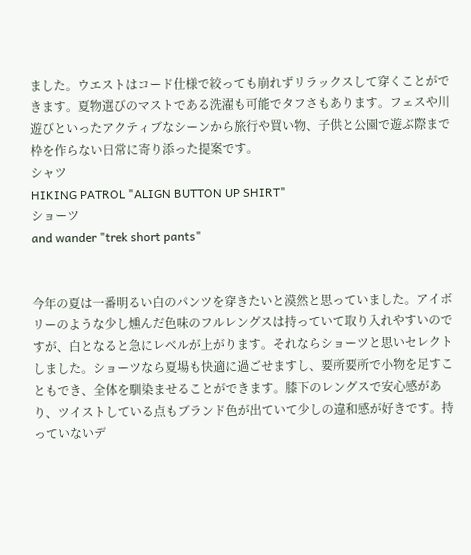ました。ウエストはコード仕様で絞っても崩れずリラックスして穿くことができます。夏物選びのマストである洗濯も可能でタフさもあります。フェスや川遊びといったアクティブなシーンから旅行や買い物、子供と公園で遊ぶ際まで枠を作らない日常に寄り添った提案です。
シャツ
HIKING PATROL "ALIGN BUTTON UP SHIRT"
ショーツ
and wander "trek short pants"


今年の夏は一番明るい白のパンツを穿きたいと漠然と思っていました。アイボリーのような少し燻んだ色味のフルレングスは持っていて取り入れやすいのですが、白となると急にレベルが上がります。それならショーツと思いセレクトしました。ショーツなら夏場も快適に過ごせますし、要所要所で小物を足すこともでき、全体を馴染ませることができます。膝下のレングスで安心感があり、ツイストしている点もブランド色が出ていて少しの違和感が好きです。持っていないデ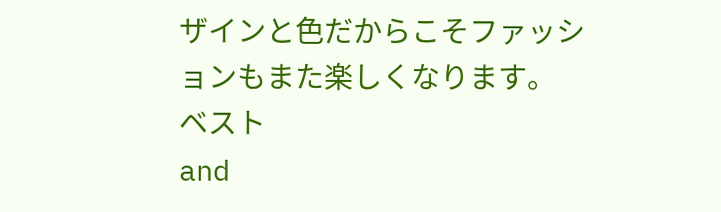ザインと色だからこそファッションもまた楽しくなります。
ベスト
and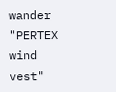wander "PERTEX wind vest"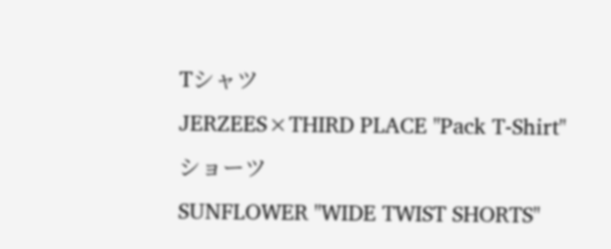Tシャツ
JERZEES×THIRD PLACE "Pack T-Shirt"
ショーツ
SUNFLOWER "WIDE TWIST SHORTS"